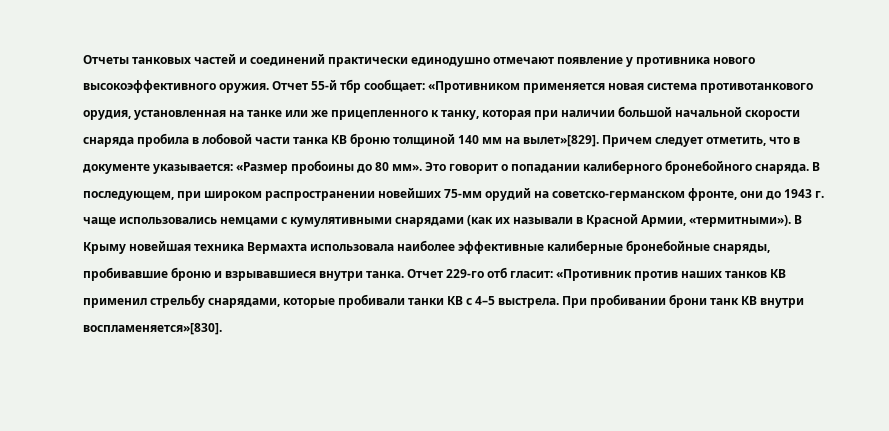Отчеты танковых частей и соединений практически единодушно отмечают появление у противника нового высокоэффективного оружия. Отчет 55-й тбр сообщает: «Противником применяется новая система противотанкового орудия, установленная на танке или же прицепленного к танку, которая при наличии большой начальной скорости снаряда пробила в лобовой части танка КВ броню толщиной 140 мм на вылет»[829]. Причем следует отметить, что в документе указывается: «Размер пробоины до 80 мм». Это говорит о попадании калиберного бронебойного снаряда. В последующем, при широком распространении новейших 75-мм орудий на советско-германском фронте, они до 1943 г. чаще использовались немцами с кумулятивными снарядами (как их называли в Красной Армии, «термитными»). В Крыму новейшая техника Вермахта использовала наиболее эффективные калиберные бронебойные снаряды, пробивавшие броню и взрывавшиеся внутри танка. Отчет 229-го отб гласит: «Противник против наших танков КВ применил стрельбу снарядами, которые пробивали танки КВ с 4–5 выстрела. При пробивании брони танк КВ внутри воспламеняется»[830].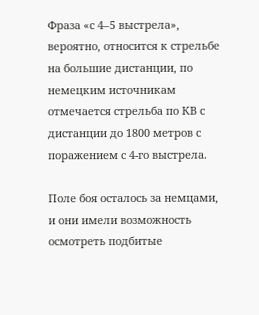Фраза «с 4–5 выстрела», вероятно, относится к стрельбе на большие дистанции, по немецким источникам отмечается стрельба по КВ с дистанции до 1800 метров с поражением с 4-го выстрела.

Поле боя осталось за немцами, и они имели возможность осмотреть подбитые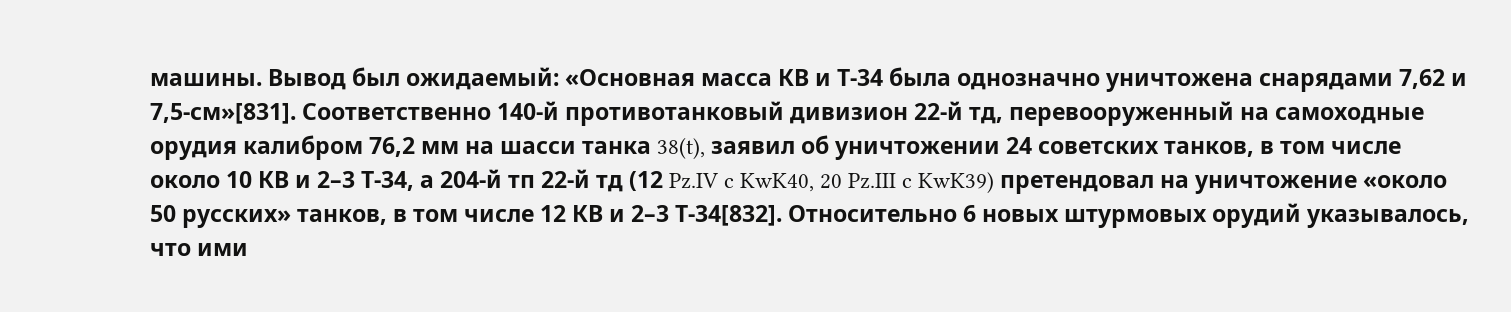машины. Вывод был ожидаемый: «Основная масса КВ и Т-34 была однозначно уничтожена снарядами 7,62 и 7,5-см»[831]. Соответственно 140-й противотанковый дивизион 22-й тд, перевооруженный на самоходные орудия калибром 76,2 мм на шасси танка 38(t), заявил об уничтожении 24 советских танков, в том числе около 10 КВ и 2–3 Т-34, а 204-й тп 22-й тд (12 Pz.IV c KwK40, 20 Pz.III c KwK39) претендовал на уничтожение «около 50 русских» танков, в том числе 12 КВ и 2–3 Т-34[832]. Относительно 6 новых штурмовых орудий указывалось, что ими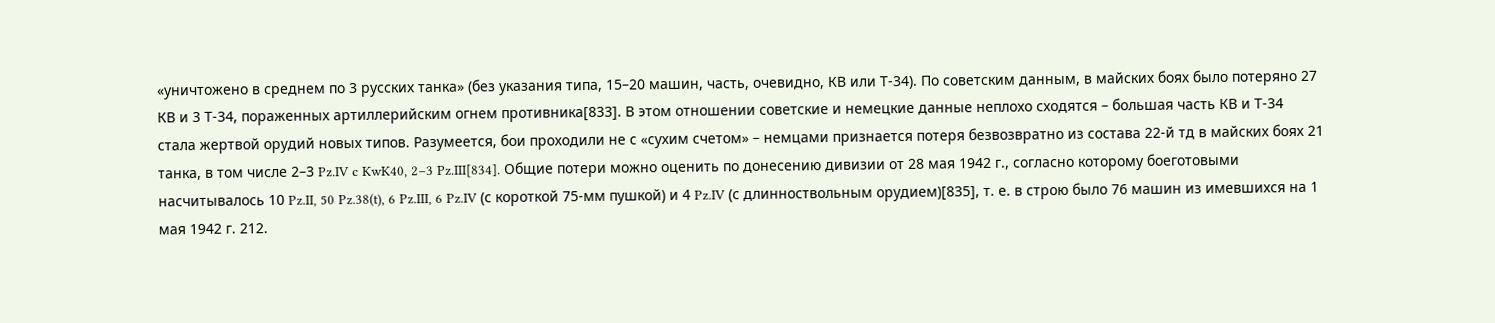«уничтожено в среднем по 3 русских танка» (без указания типа, 15–20 машин, часть, очевидно, КВ или Т-34). По советским данным, в майских боях было потеряно 27 КВ и 3 Т-34, пораженных артиллерийским огнем противника[833]. В этом отношении советские и немецкие данные неплохо сходятся – большая часть КВ и Т-34 стала жертвой орудий новых типов. Разумеется, бои проходили не с «сухим счетом» – немцами признается потеря безвозвратно из состава 22-й тд в майских боях 21 танка, в том числе 2–3 Pz.IV c KwK40, 2–3 Pz.III[834]. Общие потери можно оценить по донесению дивизии от 28 мая 1942 г., согласно которому боеготовыми насчитывалось 10 Pz.II, 50 Pz.38(t), 6 Pz.III, 6 Pz.IV (с короткой 75-мм пушкой) и 4 Pz.IV (с длинноствольным орудием)[835], т. е. в строю было 76 машин из имевшихся на 1 мая 1942 г. 212.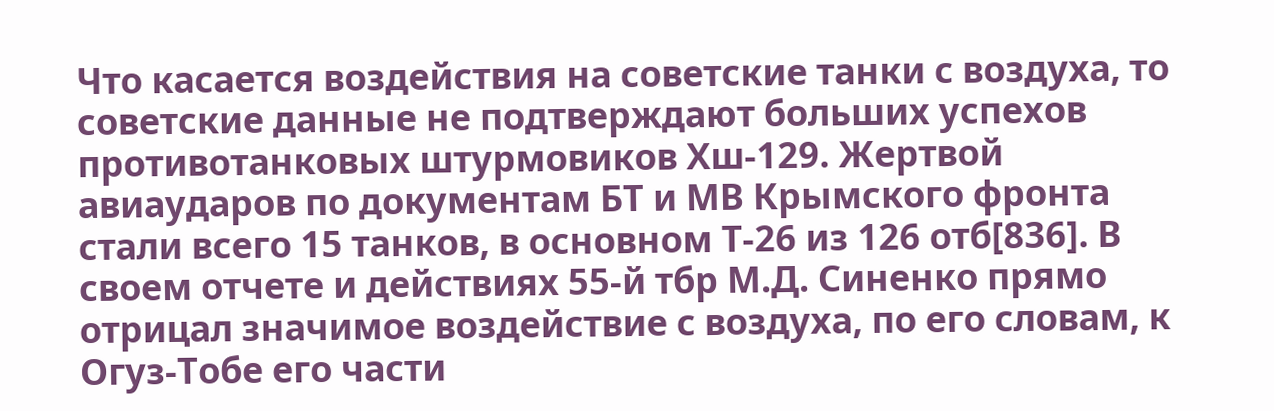Что касается воздействия на советские танки с воздуха, то советские данные не подтверждают больших успехов противотанковых штурмовиков Хш-129. Жертвой авиаударов по документам БТ и МВ Крымского фронта стали всего 15 танков, в основном Т-26 из 126 отб[836]. В своем отчете и действиях 55-й тбр М.Д. Синенко прямо отрицал значимое воздействие с воздуха, по его словам, к Огуз-Тобе его части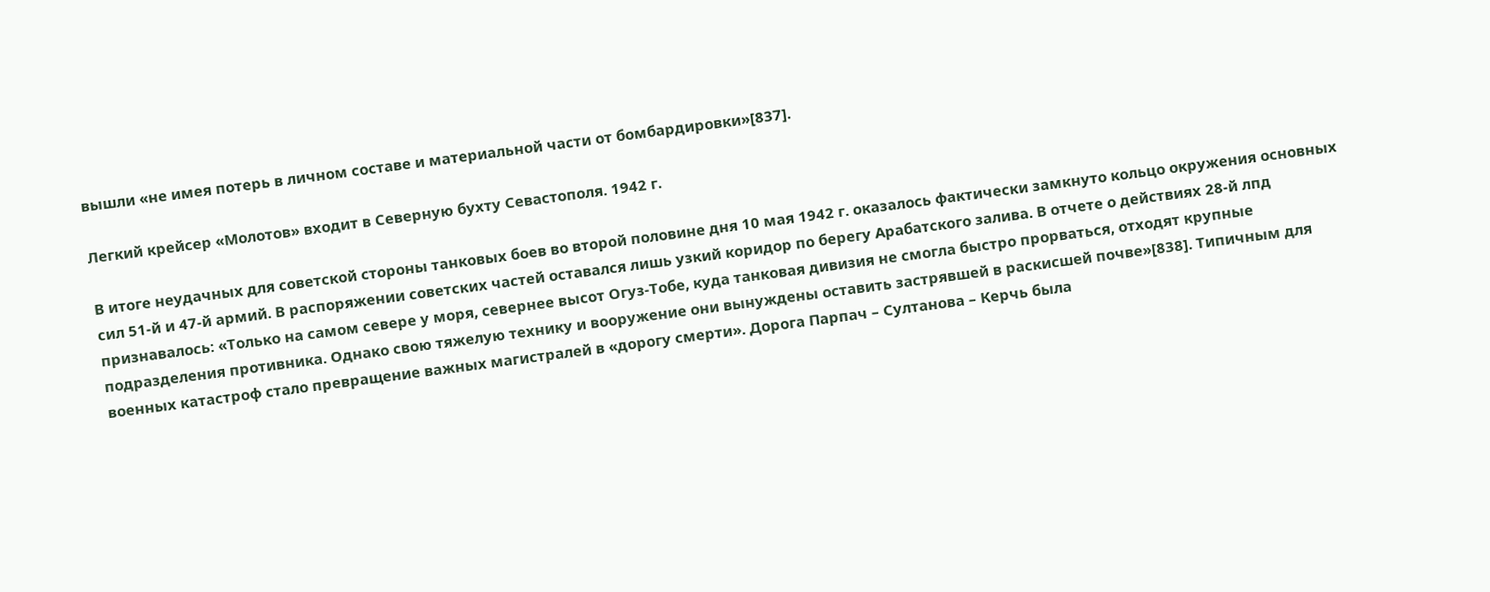вышли «не имея потерь в личном составе и материальной части от бомбардировки»[837].

Легкий крейсер «Молотов» входит в Северную бухту Севастополя. 1942 г.

В итоге неудачных для советской стороны танковых боев во второй половине дня 10 мая 1942 г. оказалось фактически замкнуто кольцо окружения основных сил 51-й и 47-й армий. В распоряжении советских частей оставался лишь узкий коридор по берегу Арабатского залива. В отчете о действиях 28-й лпд признавалось: «Только на самом севере у моря, севернее высот Огуз-Тобе, куда танковая дивизия не смогла быстро прорваться, отходят крупные подразделения противника. Однако свою тяжелую технику и вооружение они вынуждены оставить застрявшей в раскисшей почве»[838]. Типичным для военных катастроф стало превращение важных магистралей в «дорогу смерти». Дорога Парпач – Султанова – Керчь была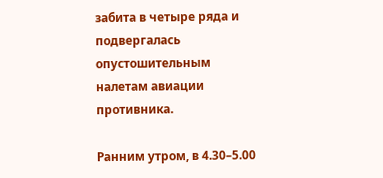забита в четыре ряда и подвергалась опустошительным налетам авиации противника.

Ранним утром, в 4.30–5.00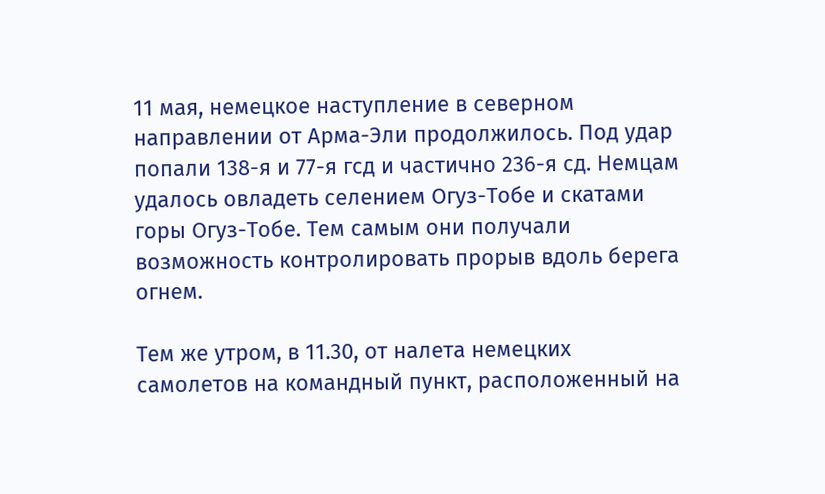11 мая, немецкое наступление в северном направлении от Арма-Эли продолжилось. Под удар попали 138-я и 77-я гсд и частично 236-я сд. Немцам удалось овладеть селением Огуз-Тобе и скатами горы Огуз-Тобе. Тем самым они получали возможность контролировать прорыв вдоль берега огнем.

Тем же утром, в 11.30, от налета немецких самолетов на командный пункт, расположенный на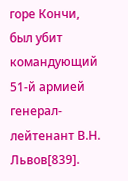горе Кончи, был убит командующий 51-й армией генерал-лейтенант В.Н. Львов[839].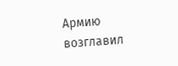Армию возглавил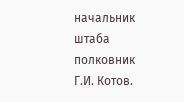начальник штаба полковник Г.И. Котов.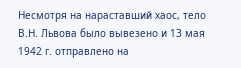Несмотря на нараставший хаос, тело В.Н. Львова было вывезено и 13 мая 1942 г. отправлено на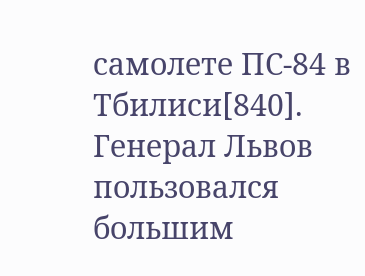самолете ПС-84 в Тбилиси[840]. Генерал Львов пользовался большим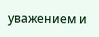уважением и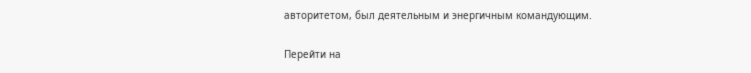авторитетом, был деятельным и энергичным командующим.

Перейти на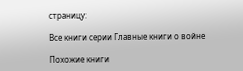страницу:

Все книги серии Главные книги о войне

Похожие книги